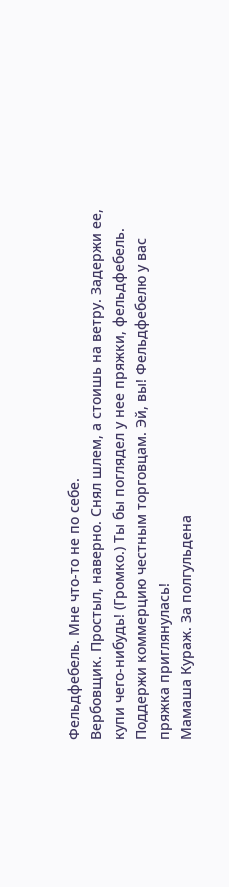Фельдфебель. Мне что-то не по себе.
Вербовщик. Простыл, наверно. Снял шлем, а стоишь на ветру. Задержи ее, купи чего-нибудь! (Громко.) Ты бы поглядел у нее пряжки, фельдфебель. Поддержи коммерцию честным торговцам. Эй, вы! Фельдфебелю у вас пряжка приглянулась!
Мамаша Кураж. За полгульдена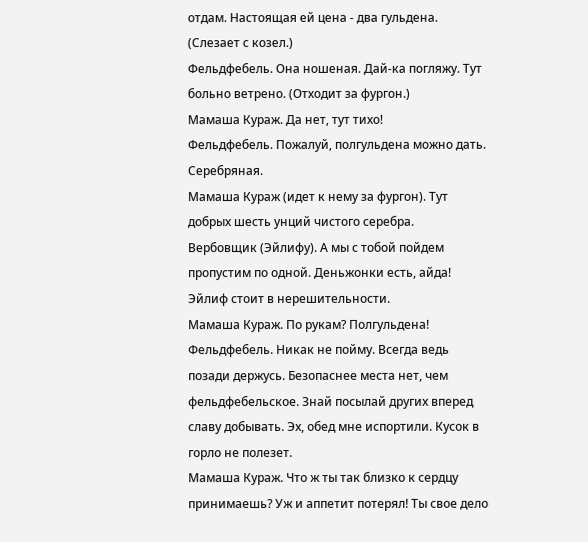отдам. Настоящая ей цена - два гульдена. (Слезает с козел.)
Фельдфебель. Она ношеная. Дай-ка погляжу. Тут больно ветрено. (Отходит за фургон.)
Мамаша Кураж. Да нет, тут тихо!
Фельдфебель. Пожалуй, полгульдена можно дать. Серебряная.
Мамаша Кураж (идет к нему за фургон). Тут добрых шесть унций чистого серебра.
Вербовщик (Эйлифу). А мы с тобой пойдем пропустим по одной. Деньжонки есть, айда!
Эйлиф стоит в нерешительности.
Мамаша Кураж. По рукам? Полгульдена!
Фельдфебель. Никак не пойму. Всегда ведь позади держусь. Безопаснее места нет, чем фельдфебельское. Знай посылай других вперед славу добывать. Эх, обед мне испортили. Кусок в горло не полезет.
Мамаша Кураж. Что ж ты так близко к сердцу принимаешь? Уж и аппетит потерял! Ты свое дело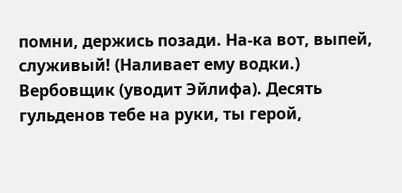помни, держись позади. На-ка вот, выпей, служивый! (Наливает ему водки.)
Вербовщик (уводит Эйлифа). Десять гульденов тебе на руки, ты герой,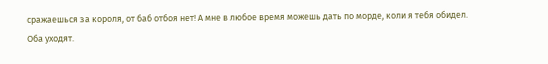сражаешься за короля, от баб отбоя нет! А мне в любое время можешь дать по морде, коли я тебя обидел.
Оба уходят.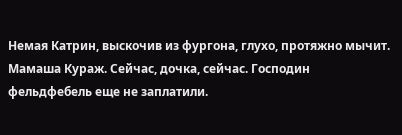Немая Катрин, выскочив из фургона, глухо, протяжно мычит.
Мамаша Кураж. Сейчас, дочка, сейчас. Господин фельдфебель еще не заплатили.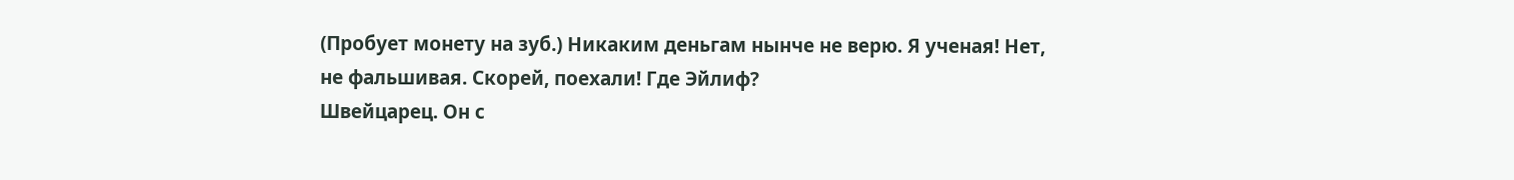(Пробует монету на зуб.) Никаким деньгам нынче не верю. Я ученая! Нет, не фальшивая. Скорей, поехали! Где Эйлиф?
Швейцарец. Он с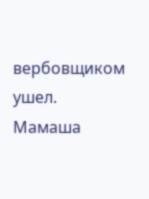вербовщиком ушел.
Мамаша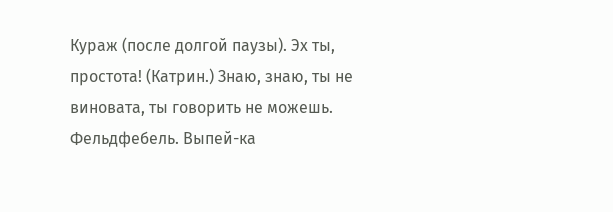Кураж (после долгой паузы). Эх ты, простота! (Катрин.) Знаю, знаю, ты не виновата, ты говорить не можешь.
Фельдфебель. Выпей-ка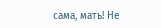сама, мать! Не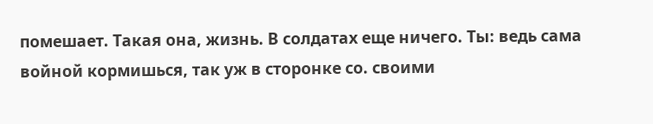помешает. Такая она, жизнь. В солдатах еще ничего. Ты: ведь сама войной кормишься, так уж в сторонке со. своими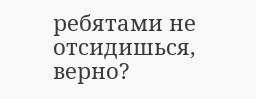ребятами не отсидишься, верно?